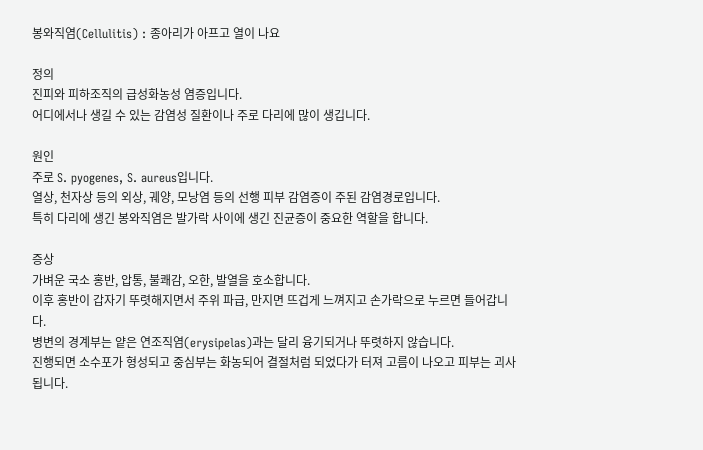봉와직염(Cellulitis) : 종아리가 아프고 열이 나요

정의
진피와 피하조직의 급성화농성 염증입니다.
어디에서나 생길 수 있는 감염성 질환이나 주로 다리에 많이 생깁니다.

원인
주로 S. pyogenes, S. aureus입니다.
열상, 천자상 등의 외상, 궤양, 모낭염 등의 선행 피부 감염증이 주된 감염경로입니다.
특히 다리에 생긴 봉와직염은 발가락 사이에 생긴 진균증이 중요한 역할을 합니다.

증상
가벼운 국소 홍반, 압통, 불쾌감, 오한, 발열을 호소합니다.
이후 홍반이 갑자기 뚜렷해지면서 주위 파급, 만지면 뜨겁게 느껴지고 손가락으로 누르면 들어갑니다.
병변의 경계부는 얕은 연조직염(erysipelas)과는 달리 융기되거나 뚜렷하지 않습니다.
진행되면 소수포가 형성되고 중심부는 화농되어 결절처럼 되었다가 터져 고름이 나오고 피부는 괴사됩니다.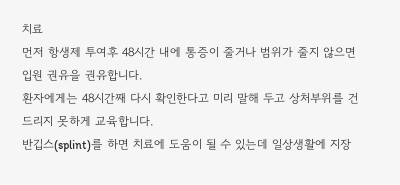치료
먼저 항생제 투여후 48시간 내에 통증이 줄거나 범위가 줄지 않으면 입원 권유을 권유합니다.
환자에게는 48시간째 다시 확인한다고 미리 말해 두고 상처부위를 건드리지 못하게 교육합니다.
반깁스(splint)를 하면 치료에 도움이 될 수 있는데 일상생활에 지장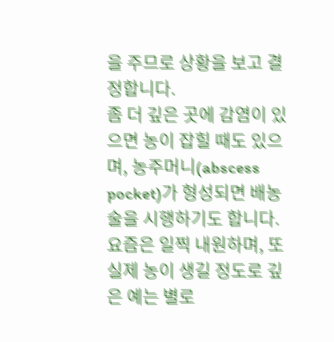을 주므로 상황을 보고 결정합니다.
좀 더 깊은 곳에 감염이 있으면 농이 잡힐 때도 있으며, 농주머니(abscess pocket)가 형성되면 배농술을 시행하기도 합니다.
요즘은 일찍 내원하며, 또 실제 농이 생길 정도로 깊은 예는 별로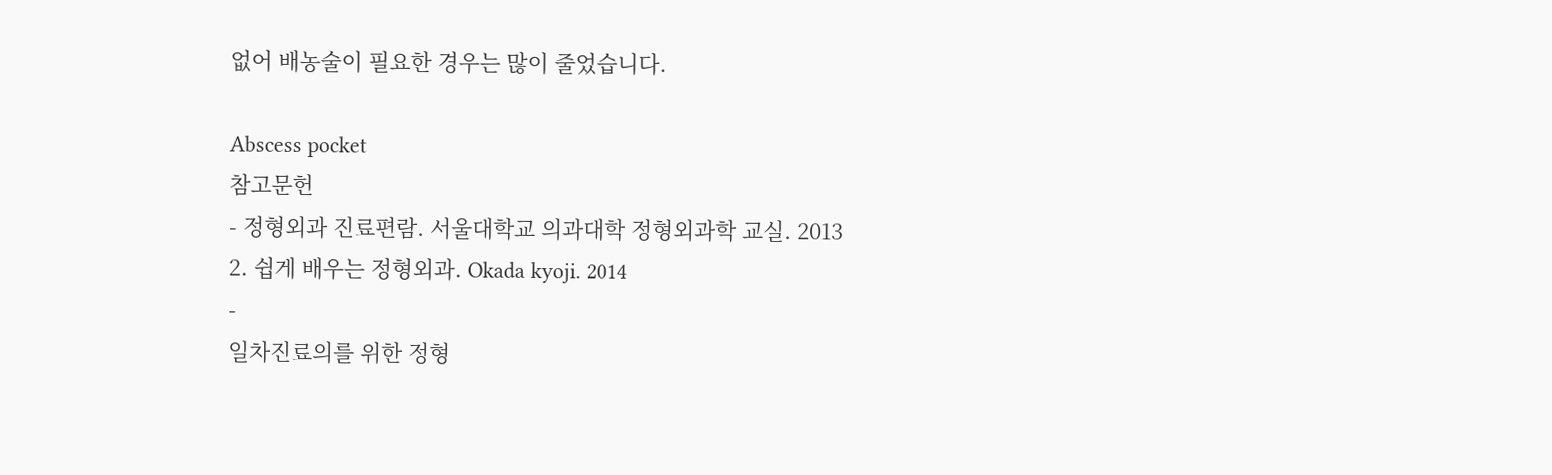없어 배농술이 필요한 경우는 많이 줄었습니다.

Abscess pocket
참고문헌
- 정형외과 진료편람. 서울대학교 의과대학 정형외과학 교실. 2013
2. 쉽게 배우는 정형외과. Okada kyoji. 2014
-
일차진료의를 위한 정형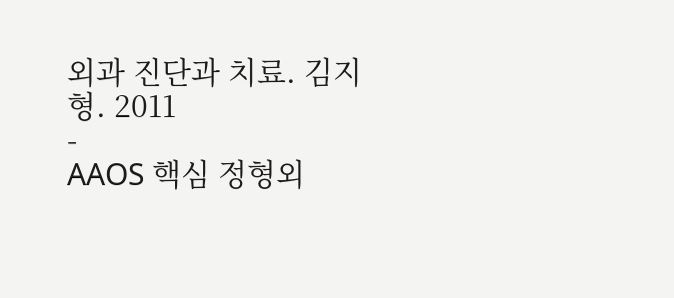외과 진단과 치료. 김지형. 2011
-
AAOS 핵심 정형외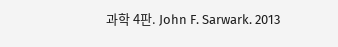과학 4판. John F. Sarwark. 2013